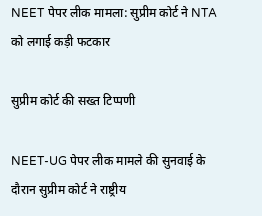NEET पेपर लीक मामला: सुप्रीम कोर्ट ने NTA को लगाई कड़ी फटकार

सुप्रीम कोर्ट की सख्त टिप्पणी

NEET-UG पेपर लीक मामले की सुनवाई के दौरान सुप्रीम कोर्ट ने राष्ट्रीय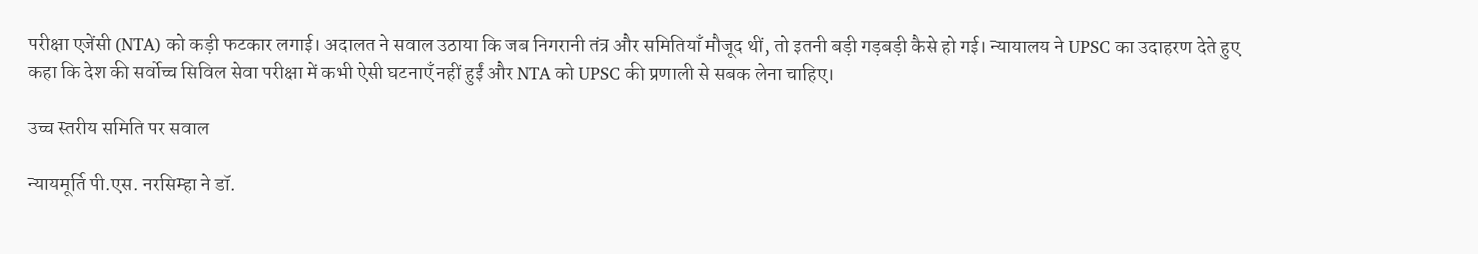परीक्षा एजेंसी (NTA) को कड़ी फटकार लगाई। अदालत ने सवाल उठाया कि जब निगरानी तंत्र और समितियाँ मौजूद थीं, तो इतनी बड़ी गड़बड़ी कैसे हो गई। न्यायालय ने UPSC का उदाहरण देते हुए कहा कि देश की सर्वोच्च सिविल सेवा परीक्षा में कभी ऐसी घटनाएँ नहीं हुईं और NTA को UPSC की प्रणाली से सबक लेना चाहिए।

उच्च स्तरीय समिति पर सवाल

न्यायमूर्ति पी.एस. नरसिम्हा ने डॉ.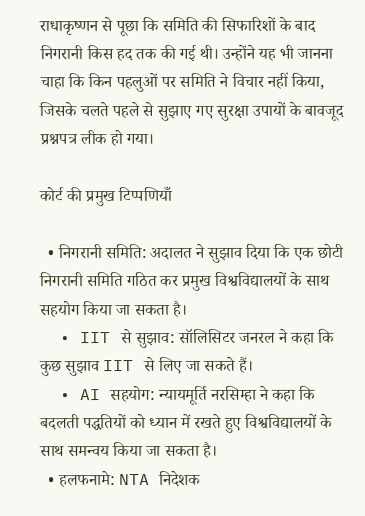राधाकृष्णन से पूछा कि समिति की सिफारिशों के बाद निगरानी किस हद तक की गई थी। उन्होंने यह भी जानना चाहा कि किन पहलुओं पर समिति ने विचार नहीं किया, जिसके चलते पहले से सुझाए गए सुरक्षा उपायों के बावजूद प्रश्नपत्र लीक हो गया।

कोर्ट की प्रमुख टिप्पणियाँ

  • निगरानी समिति: अदालत ने सुझाव दिया कि एक छोटी निगरानी समिति गठित कर प्रमुख विश्वविद्यालयों के साथ सहयोग किया जा सकता है।
  • IIT से सुझाव: सॉलिसिटर जनरल ने कहा कि कुछ सुझाव IIT से लिए जा सकते हैं।
  • AI सहयोग: न्यायमूर्ति नरसिम्हा ने कहा कि बदलती पद्धतियों को ध्यान में रखते हुए विश्वविद्यालयों के साथ समन्वय किया जा सकता है।
  • हलफनामे: NTA निदेशक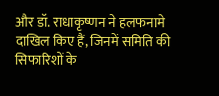और डॉ. राधाकृष्णन ने हलफनामे दाखिल किए हैं, जिनमें समिति की सिफारिशों के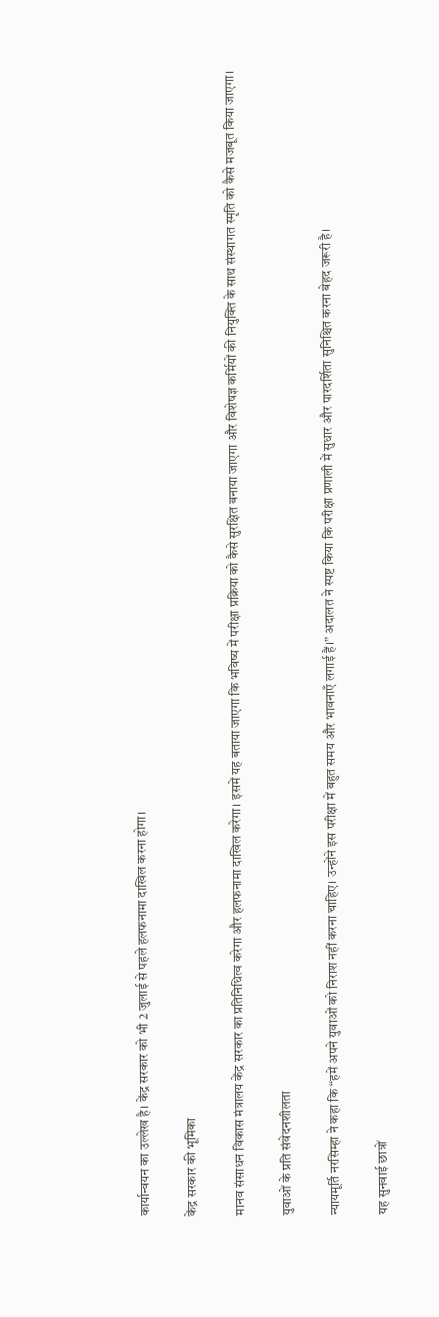कार्यान्वयन का उल्लेख है। केंद्र सरकार को भी 2 जुलाई से पहले हलफनामा दाखिल करना होगा।

केंद्र सरकार की भूमिका

मानव संसाधन विकास मंत्रालय केंद्र सरकार का प्रतिनिधित्व करेगा और हलफनामा दाखिल करेगा। इसमें यह बताया जाएगा कि भविष्य में परीक्षा प्रक्रिया को कैसे सुरक्षित बनाया जाएगा और विशेषज्ञ कर्मियों की नियुक्ति के साथ संस्थागत स्मृति को कैसे मजबूत किया जाएगा।

युवाओं के प्रति संवेदनशीलता

न्यायमूर्ति नरसिम्हा ने कहा कि “हमें अपने युवाओं को निराश नहीं करना चाहिए। उन्होंने इस परीक्षा में बहुत समय और भावनाएँ लगाई हैं।” अदालत ने स्पष्ट किया कि परीक्षा प्रणाली में सुधार और पारदर्शिता सुनिश्चित करना बेहद जरूरी है।

यह सुनवाई छात्रों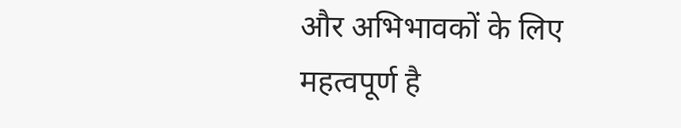और अभिभावकों के लिए महत्वपूर्ण है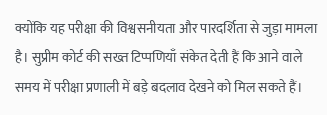क्योंकि यह परीक्षा की विश्वसनीयता और पारदर्शिता से जुड़ा मामला है। सुप्रीम कोर्ट की सख्त टिप्पणियाँ संकेत देती हैं कि आने वाले समय में परीक्षा प्रणाली में बड़े बदलाव देखने को मिल सकते हैं।